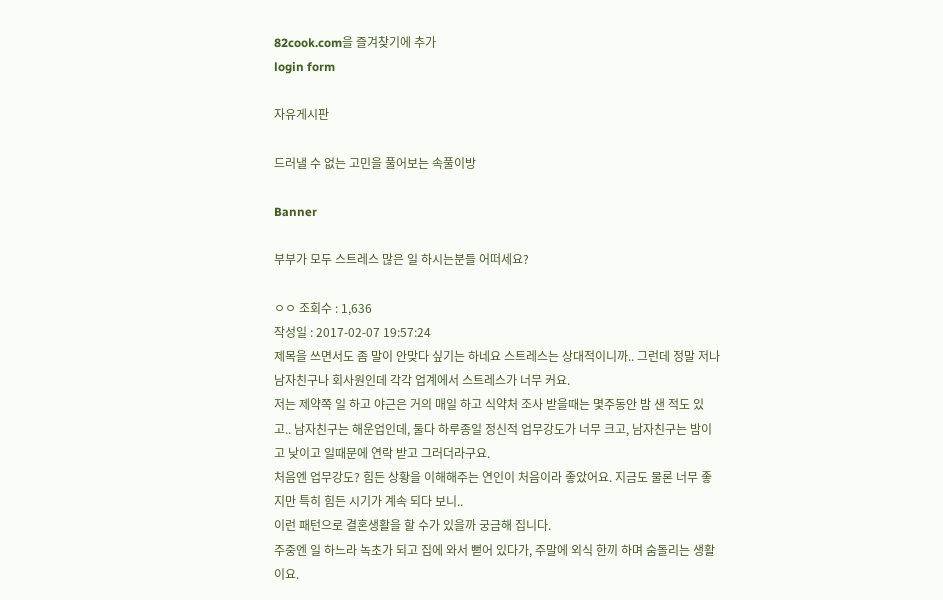82cook.com을 즐겨찾기에 추가
login form

자유게시판

드러낼 수 없는 고민을 풀어보는 속풀이방

Banner

부부가 모두 스트레스 많은 일 하시는분들 어떠세요?

ㅇㅇ 조회수 : 1,636
작성일 : 2017-02-07 19:57:24
제목을 쓰면서도 좀 말이 안맞다 싶기는 하네요 스트레스는 상대적이니까.. 그런데 정말 저나 남자친구나 회사원인데 각각 업계에서 스트레스가 너무 커요.
저는 제약쪽 일 하고 야근은 거의 매일 하고 식약처 조사 받을때는 몇주동안 밤 샌 적도 있고.. 남자친구는 해운업인데, 둘다 하루종일 정신적 업무강도가 너무 크고, 남자친구는 밤이고 낮이고 일때문에 연락 받고 그러더라구요.
처음엔 업무강도? 힘든 상황을 이해해주는 연인이 처음이라 좋았어요. 지금도 물론 너무 좋지만 특히 힘든 시기가 계속 되다 보니..
이런 패턴으로 결혼생활을 할 수가 있을까 궁금해 집니다.
주중엔 일 하느라 녹초가 되고 집에 와서 뻗어 있다가, 주말에 외식 한끼 하며 숨돌리는 생활이요.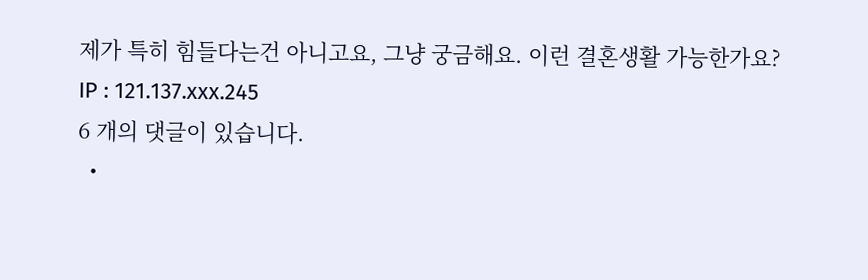제가 특히 힘들다는건 아니고요, 그냥 궁금해요. 이런 결혼생활 가능한가요?
IP : 121.137.xxx.245
6 개의 댓글이 있습니다.
  •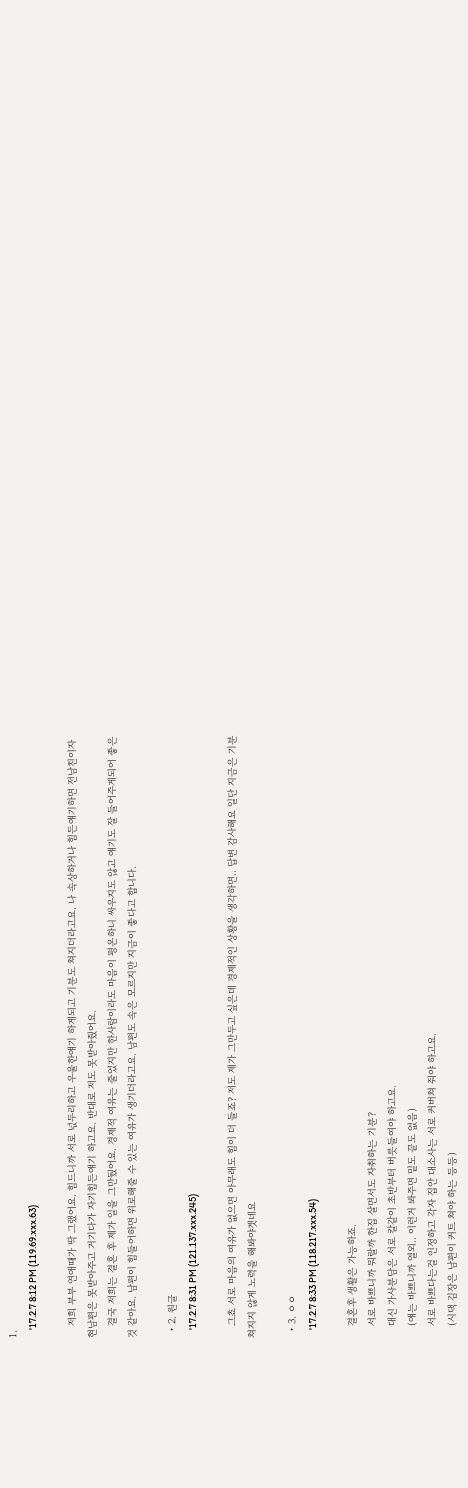1.
    '17.2.7 8:12 PM (119.69.xxx.63)

    저희 부부 연애때가 딱 그랬어요. 힘드니까 서로 넋두리하고 우울한얘기 하게되고 기분도 쳐지더라고요. 나 속상하거나 힘든얘기하면 전남친이자 현남편은 못받아주고 거기다가 자기힘든얘기 하고요. 반대로 저도 못받아줬어요.
    결국 저희는 결혼 후 제가 일을 그만뒀어요. 경제적 여유는 줄었지만 한사람이라도 마음이 평온하니 싸우지도 않고 얘기도 잘 들어주게되어 좋은 것 같아요. 남편이 힘들어하면 위로해줄 수 있는 여유가 생기더라고요. 남편도 속은 모르지만 지금이 좋다고 합니다.

  • 2. 원글
    '17.2.7 8:31 PM (121.137.xxx.245)

    그쵸 서로 마음의 여유가 없으면 아무래도 힘이 더 들죠? 저도 제가 그만두고 싶은데 경제적인 상황을 생각하면.. 답변 감사해요 일단 지금은 기분 쳐지지 않게 노력을 해봐야겟네요

  • 3. ㅇㅇ
    '17.2.7 8:33 PM (118.217.xxx.54)

    결혼후 생활은 가능하죠.
    서로 바쁘니까 뭐랄까 한집 살면서도 자취하는 기분?
    대신 가사분담은 서로 칼같이 초반부터 버릇들여야 하고요.
    (얘는 바쁘니까 열외.. 이런거 봐주면 밑도 끝도 없음)
    서로 바쁘다는걸 인정하고 각자 집안 대소사는 서로 커버쳐 줘야 하고요.
    (시댁 김장은 남편이 커트 쳐야 하는 등등)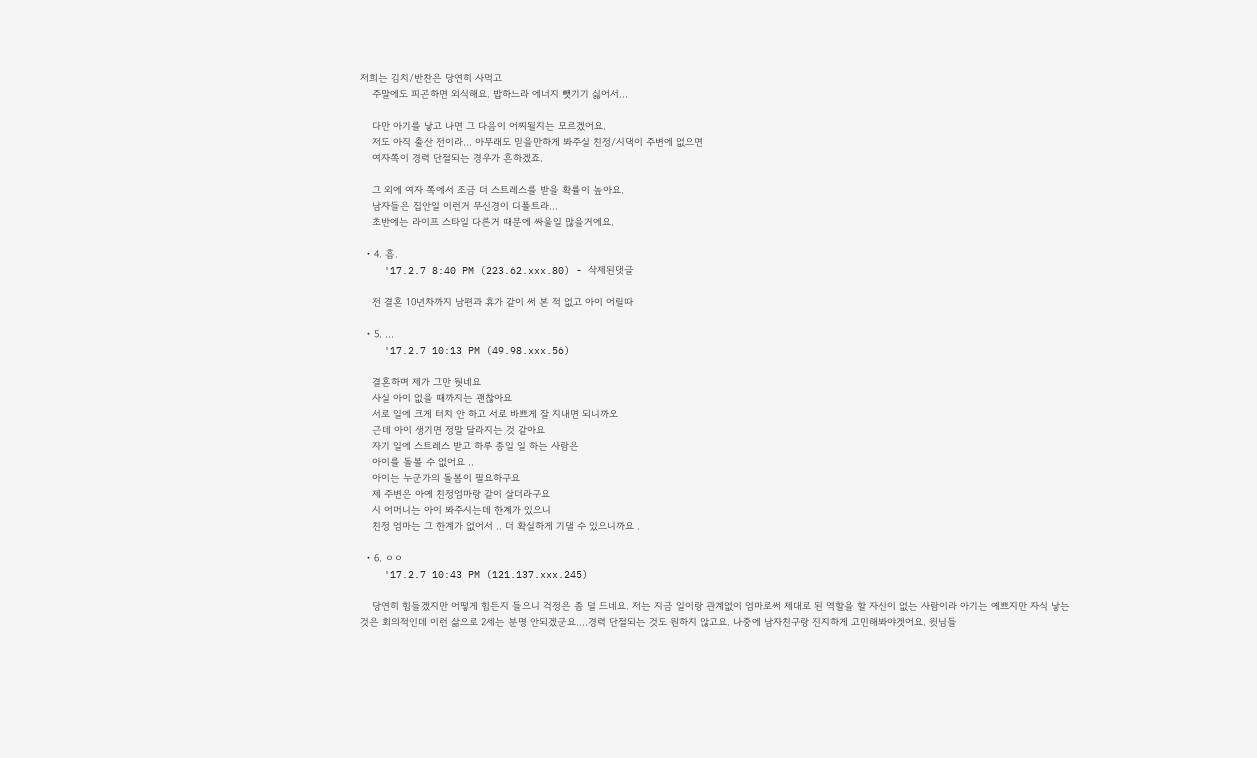저희는 김치/반찬은 당연히 사먹고
    주말에도 피곤하면 외식해요. 밥하느라 에너지 뺏기기 싫어서...

    다만 아기를 낳고 나면 그 다음이 어찌될지는 모르겠어요.
    저도 아직 출산 전이라... 아무래도 믿을만하게 봐주실 친정/시댁이 주변에 없으면
    여자쪽이 경력 단절되는 경우가 흔하겠죠.

    그 외에 여자 쪽에서 조금 더 스트레스를 받을 확률이 높아요.
    남자들은 집안일 이런거 무신경이 디폴트라...
    초반에는 라이프 스타일 다른거 때문에 싸울일 많을거에요.

  • 4. 흠.
    '17.2.7 8:40 PM (223.62.xxx.80) - 삭제된댓글

    전 결혼 10년차까지 남편과 휴가 같이 써 본 적 없고 아이 어릴따

  • 5. ...
    '17.2.7 10:13 PM (49.98.xxx.56)

    결혼하며 제가 그만 둿네요
    사실 아이 없을 때까지는 괜찮아요
    서로 일에 크게 터치 안 하고 서로 바쁘게 잘 지내면 되니까오
    근데 아이 생기면 정말 달라지는 것 같아요
    자기 일에 스트레스 받고 하루 종일 일 하는 사람은
    아이를 돌볼 수 없어요 ..
    아이는 누군가의 돌봄이 필요하구요
    제 주변은 아예 친정엄마랑 같이 살더라구요
    시 어머니는 아이 봐주시는데 한계가 있으니
    친정 엄마는 그 한계가 없어서 .. 더 확실하게 기댈 수 있으니까요 .

  • 6. ㅇㅇ
    '17.2.7 10:43 PM (121.137.xxx.245)

    당연히 힘들겠지만 어떻게 힘든지 들으니 걱정은 좀 덜 드네요. 저는 지금 일이랑 관계없이 엄마로써 제대로 된 역할을 할 자신이 없는 사람이라 아기는 예쁘지만 자식 낳는 것은 회의적인데 이런 삶으로 2세는 분명 안되겠군요....경력 단절되는 것도 원하지 않고요. 나중에 남자친구랑 진지하게 고민해봐야겟어요. 윗님들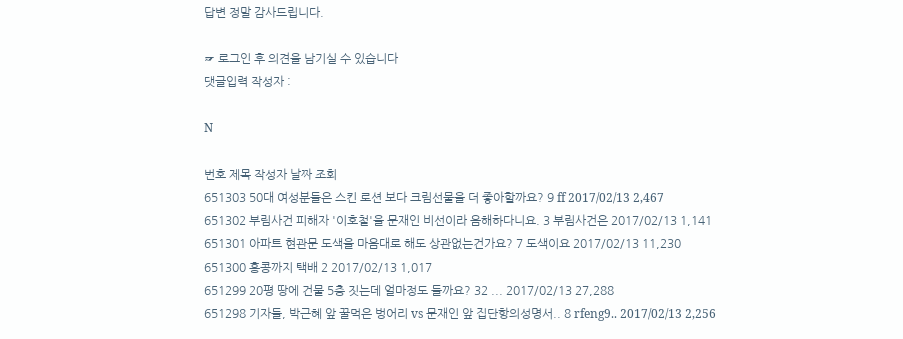답변 정말 감사드립니다.

☞ 로그인 후 의견을 남기실 수 있습니다
댓글입력 작성자 :

N

번호 제목 작성자 날짜 조회
651303 50대 여성분들은 스킨 로션 보다 크림선물을 더 좋아할까요? 9 ff 2017/02/13 2,467
651302 부림사건 피해자 '이호철'을 문재인 비선이라 음해하다니요. 3 부림사건은 2017/02/13 1,141
651301 아파트 현관문 도색을 마음대로 해도 상관없는건가요? 7 도색이요 2017/02/13 11,230
651300 홍콩까지 택배 2 2017/02/13 1,017
651299 20평 땅에 건물 5층 짓는데 얼마정도 들까요? 32 ... 2017/02/13 27,288
651298 기자들, 박근혜 앞 꿀먹은 벙어리 vs 문재인 앞 집단항의성명서.. 8 rfeng9.. 2017/02/13 2,256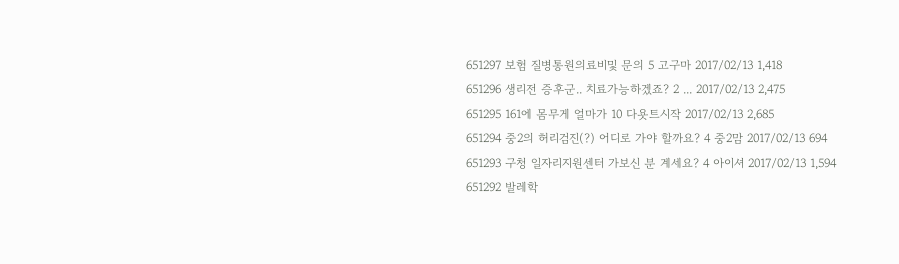651297 보험 질병통원의료비및 문의 5 고구마 2017/02/13 1,418
651296 생리전 증후군.. 치료가능하겠죠? 2 ... 2017/02/13 2,475
651295 161에 몸무게 얼마가 10 다욧트시작 2017/02/13 2,685
651294 중2의 허리검진(?) 어디로 가야 할까요? 4 중2맘 2017/02/13 694
651293 구청 일자리지원센터 가보신 분 계세요? 4 아이셔 2017/02/13 1,594
651292 발레학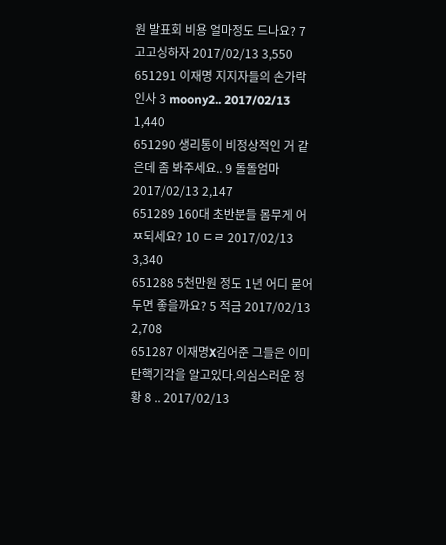원 발표회 비용 얼마정도 드나요? 7 고고싱하자 2017/02/13 3,550
651291 이재명 지지자들의 손가락 인사 3 moony2.. 2017/02/13 1,440
651290 생리통이 비정상적인 거 같은데 좀 봐주세요.. 9 돌돌엄마 2017/02/13 2,147
651289 160대 초반분들 몸무게 어ㅉ되세요? 10 ㄷㄹ 2017/02/13 3,340
651288 5천만원 정도 1년 어디 묻어두면 좋을까요? 5 적금 2017/02/13 2,708
651287 이재명X김어준 그들은 이미 탄핵기각을 알고있다.의심스러운 정황 8 .. 2017/02/13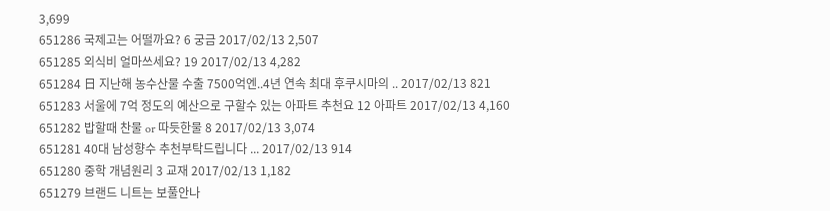3,699
651286 국제고는 어떨까요? 6 궁금 2017/02/13 2,507
651285 외식비 얼마쓰세요? 19 2017/02/13 4,282
651284 日 지난해 농수산물 수출 7500억엔..4년 연속 최대 후쿠시마의 .. 2017/02/13 821
651283 서울에 7억 정도의 예산으로 구할수 있는 아파트 추천요 12 아파트 2017/02/13 4,160
651282 밥할때 찬물 or 따듯한물 8 2017/02/13 3,074
651281 40대 남성향수 추천부탁드립니다 ... 2017/02/13 914
651280 중학 개념원리 3 교재 2017/02/13 1,182
651279 브랜드 니트는 보풀안나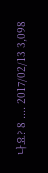나요? 8 .... 2017/02/13 3,098